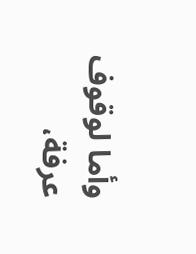وأما لوقوف عرفة،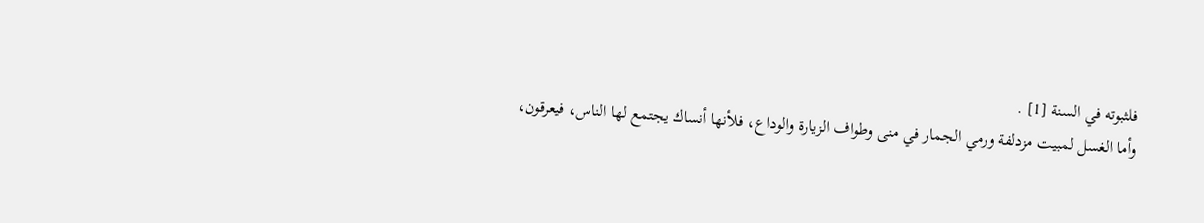فلثبوته في السنة [1] .
وأما الغسل لمبيت مزدلفة ورمي الجمار في منى وطواف الزيارة والوداع، فلأنها أنساك يجتمع لها الناس، فيعرقون،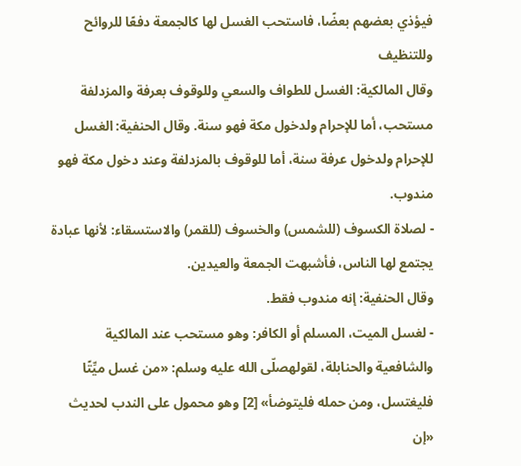فيؤذي بعضهم بعضًا، فاستحب الغسل لها كالجمعة دفعًا للروائح وللتنظيف
وقال المالكية: الغسل للطواف والسعي وللوقوف بعرفة والمزدلفة مستحب، أما للإحرام ولدخول مكة فهو سنة. وقال الحنفية: الغسل للإحرام ولدخول عرفة سنة، أما للوقوف بالمزدلفة وعند دخول مكة فهو مندوب.
- لصلاة الكسوف (للشمس) والخسوف (للقمر) والاستسقاء: لأنها عبادة يجتمع لها الناس، فأشبهت الجمعة والعيدين.
وقال الحنفية: إنه مندوب فقط.
- لغسل الميت، المسلم أو الكافر: وهو مستحب عند المالكية والشافعية والحنابلة، لقولهصلّى الله عليه وسلم: «من غسل ميِّتًا فليغتسل، ومن حمله فليتوضأ» [2] وهو محمول على الندب لحديث «إن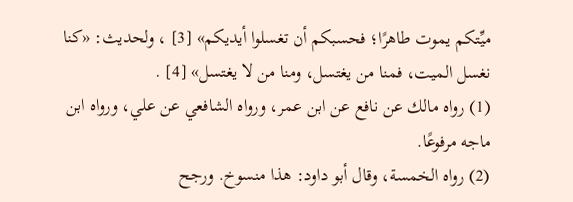ميِّتكم يموت طاهرًا؛ فحسبكم أن تغسلوا أيديكم» [3] ، ولحديث: «كنا نغسل الميت، فمنا من يغتسل، ومنا من لا يغتسل» [4] .
(1) رواه مالك عن نافع عن ابن عمر، ورواه الشافعي عن علي، ورواه ابن ماجه مرفوعًا.
(2) رواه الخمسة، وقال أبو داود: هذا منسوخ. ورجح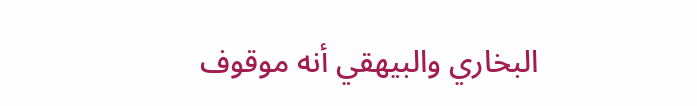البخاري والبيهقي أنه موقوف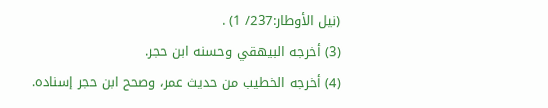(نيل الأوطار:237/ 1) .
(3) أخرجه البيهقي وحسنه ابن حجر.
(4) أخرجه الخطيب من حديث عمر، وصحح ابن حجر إسناده.